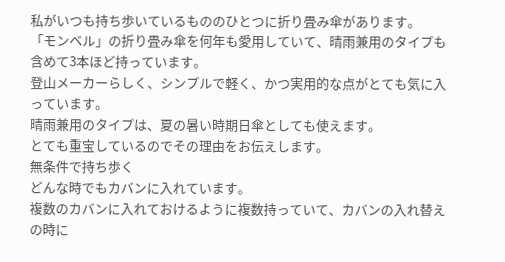私がいつも持ち歩いているもののひとつに折り畳み傘があります。
「モンベル」の折り畳み傘を何年も愛用していて、晴雨兼用のタイプも含めて3本ほど持っています。
登山メーカーらしく、シンプルで軽く、かつ実用的な点がとても気に入っています。
晴雨兼用のタイプは、夏の暑い時期日傘としても使えます。
とても重宝しているのでその理由をお伝えします。
無条件で持ち歩く
どんな時でもカバンに入れています。
複数のカバンに入れておけるように複数持っていて、カバンの入れ替えの時に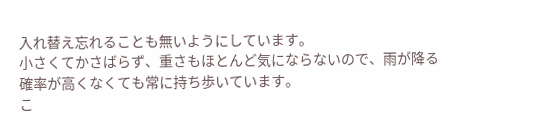入れ替え忘れることも無いようにしています。
小さくてかさばらず、重さもほとんど気にならないので、雨が降る確率が高くなくても常に持ち歩いています。
こ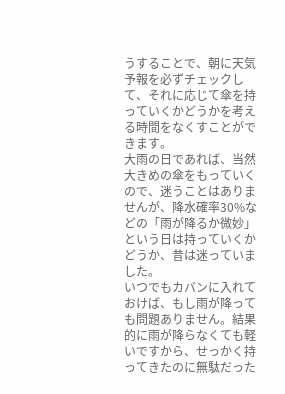うすることで、朝に天気予報を必ずチェックして、それに応じて傘を持っていくかどうかを考える時間をなくすことができます。
大雨の日であれば、当然大きめの傘をもっていくので、迷うことはありませんが、降水確率30%などの「雨が降るか微妙」という日は持っていくかどうか、昔は迷っていました。
いつでもカバンに入れておけば、もし雨が降っても問題ありません。結果的に雨が降らなくても軽いですから、せっかく持ってきたのに無駄だった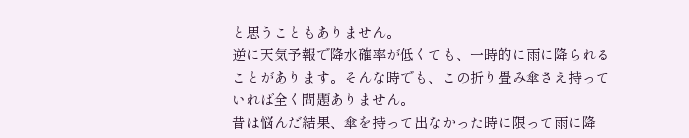と思うこともありません。
逆に天気予報で降水確率が低くても、一時的に雨に降られることがあります。そんな時でも、この折り畳み傘さえ持っていれば全く問題ありません。
昔は悩んだ結果、傘を持って出なかった時に限って雨に降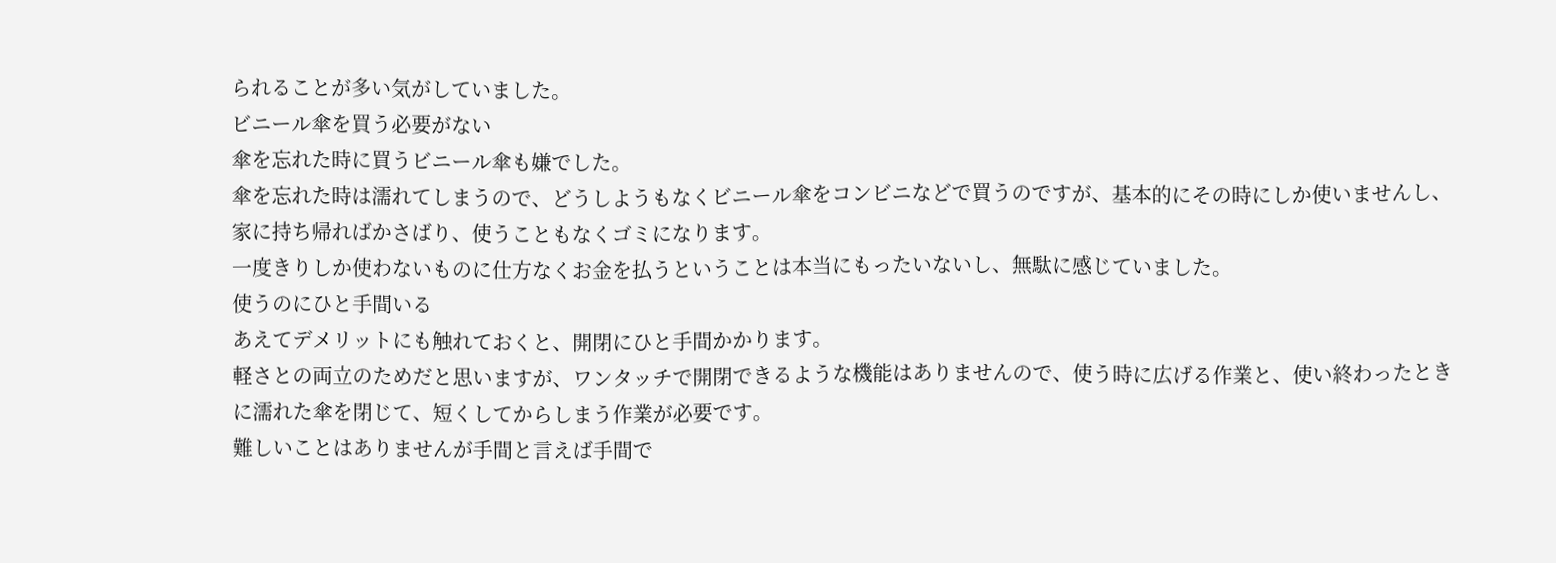られることが多い気がしていました。
ビニール傘を買う必要がない
傘を忘れた時に買うビニール傘も嫌でした。
傘を忘れた時は濡れてしまうので、どうしようもなくビニール傘をコンビニなどで買うのですが、基本的にその時にしか使いませんし、家に持ち帰ればかさばり、使うこともなくゴミになります。
一度きりしか使わないものに仕方なくお金を払うということは本当にもったいないし、無駄に感じていました。
使うのにひと手間いる
あえてデメリットにも触れておくと、開閉にひと手間かかります。
軽さとの両立のためだと思いますが、ワンタッチで開閉できるような機能はありませんので、使う時に広げる作業と、使い終わったときに濡れた傘を閉じて、短くしてからしまう作業が必要です。
難しいことはありませんが手間と言えば手間で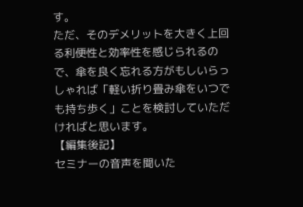す。
ただ、そのデメリットを大きく上回る利便性と効率性を感じられるので、傘を良く忘れる方がもしいらっしゃれば「軽い折り畳み傘をいつでも持ち歩く」ことを検討していただければと思います。
【編集後記】
セミナーの音声を聞いた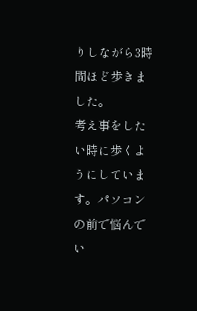りしながら3時間ほど歩きました。
考え事をしたい時に歩くようにしています。パソコンの前で悩んでい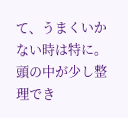て、うまくいかない時は特に。
頭の中が少し整理でき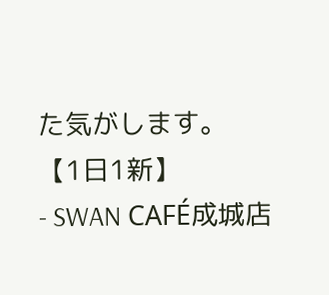た気がします。
【1日1新】
- SWAN CAFÉ成城店